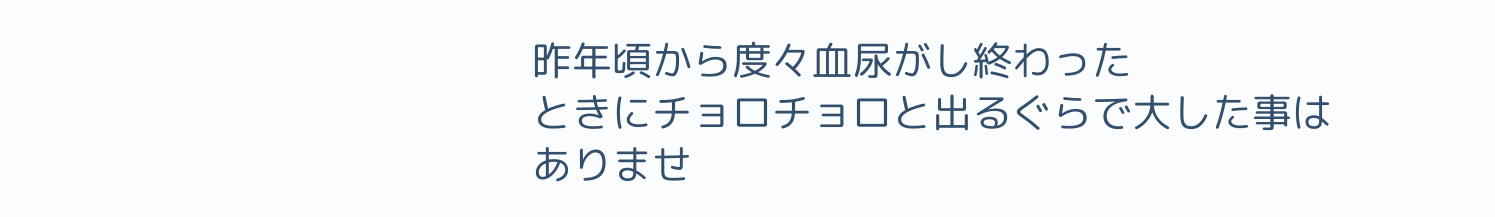昨年頃から度々血尿がし終わった
ときにチョロチョロと出るぐらで大した事は
ありませ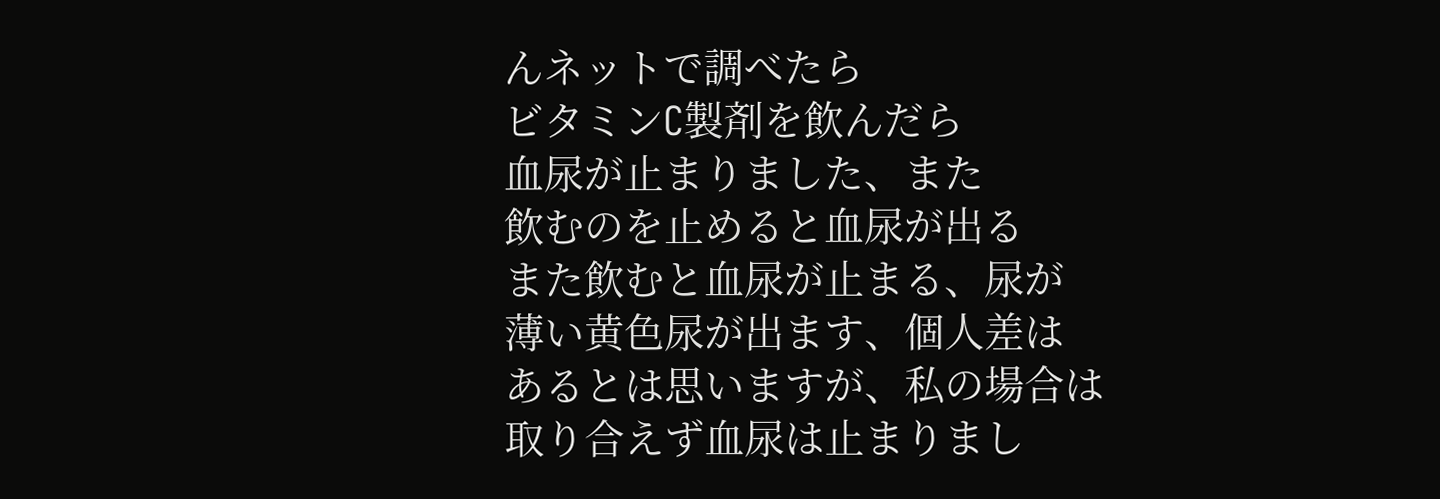んネットで調べたら
ビタミンC製剤を飲んだら
血尿が止まりました、また
飲むのを止めると血尿が出る
また飲むと血尿が止まる、尿が
薄い黄色尿が出ます、個人差は
あるとは思いますが、私の場合は
取り合えず血尿は止まりまし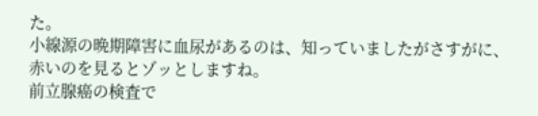た。
小線源の晩期障害に血尿があるのは、知っていましたがさすがに、赤いのを見るとゾッとしますね。
前立腺癌の検査で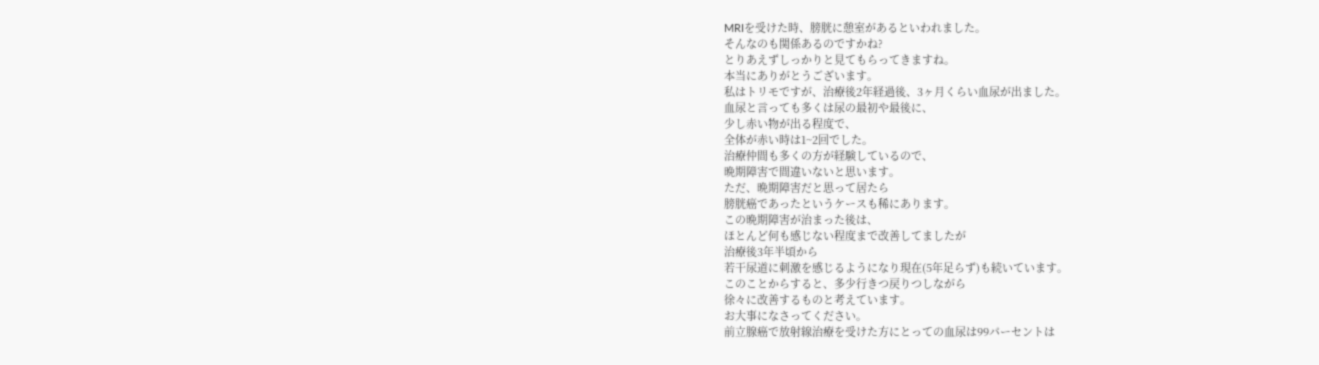MRIを受けた時、膀胱に憩室があるといわれました。
そんなのも関係あるのですかね?
とりあえずしっかりと見てもらってきますね。
本当にありがとうございます。
私はトリモですが、治療後2年経過後、3ヶ月くらい血尿が出ました。
血尿と言っても多くは尿の最初や最後に、
少し赤い物が出る程度で、
全体が赤い時は1~2回でした。
治療仲間も多くの方が経験しているので、
晩期障害で間違いないと思います。
ただ、晩期障害だと思って居たら
膀胱癌であったというケースも稀にあります。
この晩期障害が治まった後は、
ほとんど何も感じない程度まで改善してましたが
治療後3年半頃から
若干尿道に刺激を感じるようになり現在(5年足らず)も続いています。
このことからすると、多少行きつ戻りつしながら
徐々に改善するものと考えています。
お大事になさってください。
前立腺癌で放射線治療を受けた方にとっての血尿は99パーセントは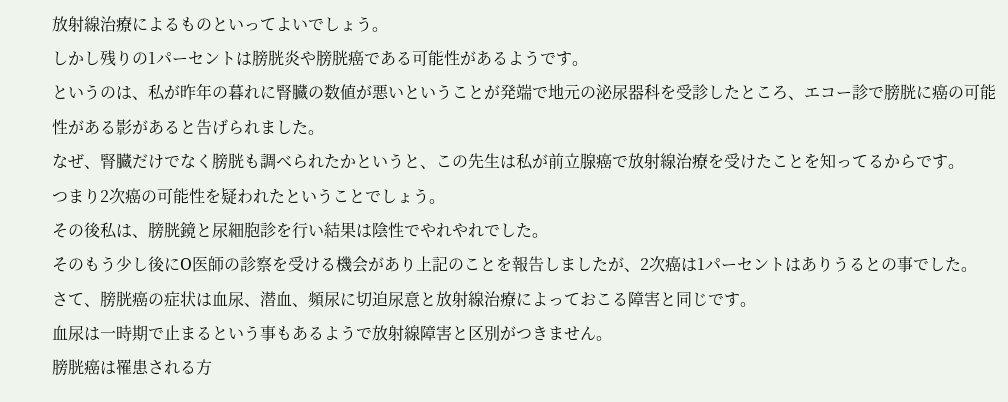放射線治療によるものといってよいでしょう。
しかし残りの1パーセントは膀胱炎や膀胱癌である可能性があるようです。
というのは、私が昨年の暮れに腎臓の数値が悪いということが発端で地元の泌尿器科を受診したところ、エコー診で膀胱に癌の可能性がある影があると告げられました。
なぜ、腎臓だけでなく膀胱も調べられたかというと、この先生は私が前立腺癌で放射線治療を受けたことを知ってるからです。
つまり2次癌の可能性を疑われたということでしょう。
その後私は、膀胱鏡と尿細胞診を行い結果は陰性でやれやれでした。
そのもう少し後にO医師の診察を受ける機会があり上記のことを報告しましたが、2次癌は1パーセントはありうるとの事でした。
さて、膀胱癌の症状は血尿、潜血、頻尿に切迫尿意と放射線治療によっておこる障害と同じです。
血尿は一時期で止まるという事もあるようで放射線障害と区別がつきません。
膀胱癌は罹患される方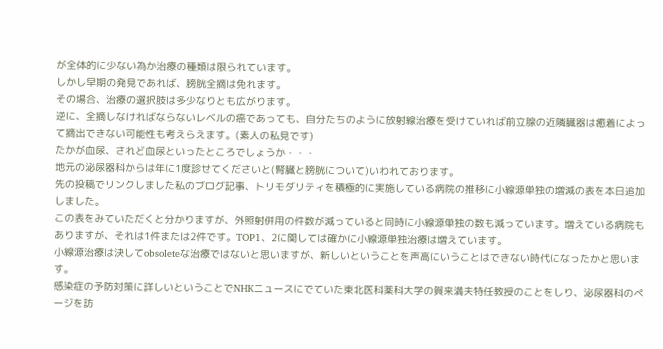が全体的に少ない為か治療の種類は限られています。
しかし早期の発見であれば、膀胱全摘は免れます。
その場合、治療の選択肢は多少なりとも広がります。
逆に、全摘しなければならないレベルの癌であっても、自分たちのように放射線治療を受けていれば前立腺の近隣臓器は癒着によって摘出できない可能性も考えらえます。(素人の私見です)
たかが血尿、されど血尿といったところでしょうか・・・
地元の泌尿器科からは年に1度診せてくださいと(腎臓と膀胱について)いわれております。
先の投稿でリンクしました私のブログ記事、トリモダリティを積極的に実施している病院の推移に小線源単独の増減の表を本日追加しました。
この表をみていただくと分かりますが、外照射併用の件数が減っていると同時に小線源単独の数も減っています。増えている病院もありますが、それは1件または2件です。TOP1、2に関しては確かに小線源単独治療は増えています。
小線源治療は決してobsoleteな治療ではないと思いますが、新しいということを声高にいうことはできない時代になったかと思います。
感染症の予防対策に詳しいということでNHKニュースにでていた東北医科薬科大学の賀来満夫特任教授のことをしり、泌尿器科のページを訪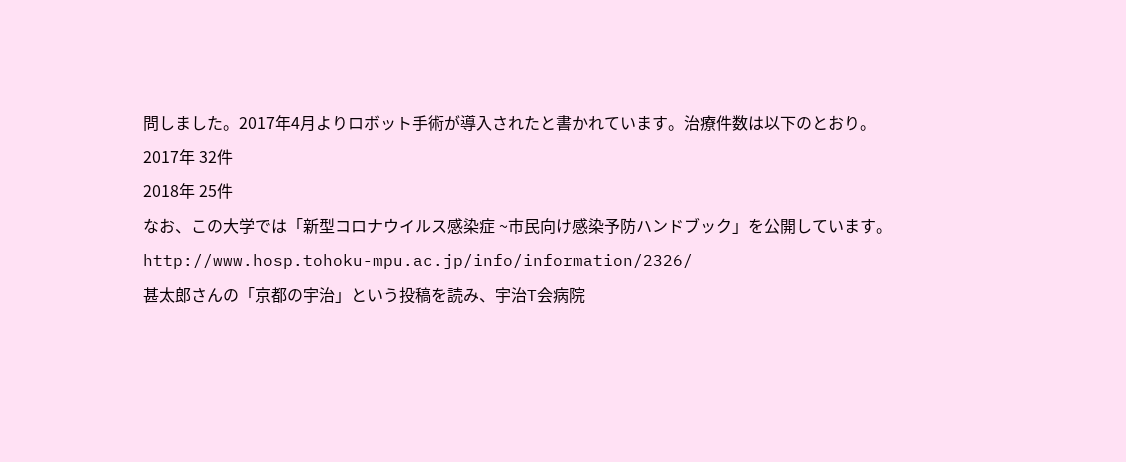問しました。2017年4月よりロボット手術が導入されたと書かれています。治療件数は以下のとおり。
2017年 32件
2018年 25件
なお、この大学では「新型コロナウイルス感染症 ~市民向け感染予防ハンドブック」を公開しています。
http://www.hosp.tohoku-mpu.ac.jp/info/information/2326/
甚太郎さんの「京都の宇治」という投稿を読み、宇治T会病院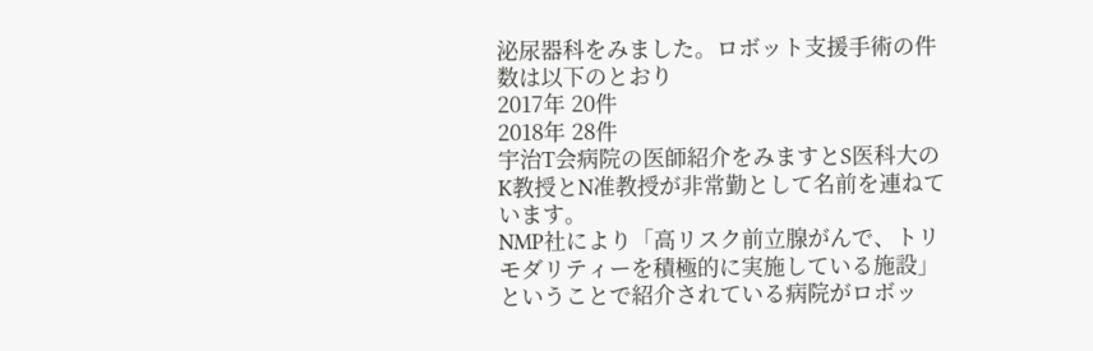泌尿器科をみました。ロボット支援手術の件数は以下のとおり
2017年 20件
2018年 28件
宇治T会病院の医師紹介をみますとS医科大のK教授とN准教授が非常勤として名前を連ねています。
NMP社により「高リスク前立腺がんで、トリモダリティーを積極的に実施している施設」ということで紹介されている病院がロボッ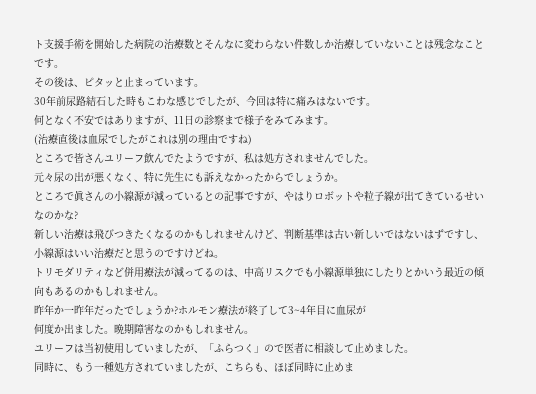ト支援手術を開始した病院の治療数とそんなに変わらない件数しか治療していないことは残念なことです。
その後は、ピタッと止まっています。
30年前尿路結石した時もこわな感じでしたが、今回は特に痛みはないです。
何となく不安ではありますが、11日の診察まで様子をみてみます。
(治療直後は血尿でしたがこれは別の理由ですね)
ところで皆さんユリーフ飲んでたようですが、私は処方されませんでした。
元々尿の出が悪くなく、特に先生にも訴えなかったからでしょうか。
ところで眞さんの小線源が減っているとの記事ですが、やはりロボットや粒子線が出てきているせいなのかな?
新しい治療は飛びつきたくなるのかもしれませんけど、判断基準は古い新しいではないはずですし、小線源はいい治療だと思うのですけどね。
トリモダリティなど併用療法が減ってるのは、中高リスクでも小線源単独にしたりとかいう最近の傾向もあるのかもしれません。
昨年か一昨年だったでしょうか?ホルモン療法が終了して3~4年目に血尿が
何度か出ました。晩期障害なのかもしれません。
ユリーフは当初使用していましたが、「ふらつく」ので医者に相談して止めました。
同時に、もう一種処方されていましたが、こちらも、ほぼ同時に止めま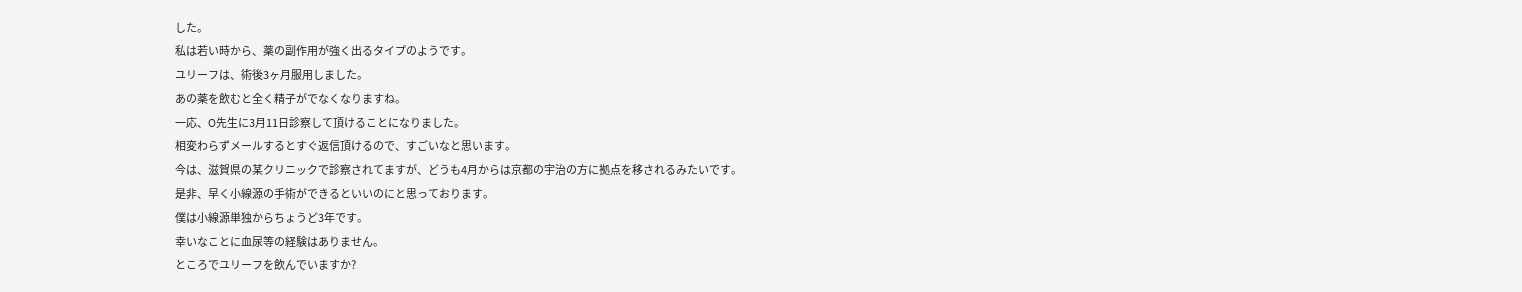した。
私は若い時から、薬の副作用が強く出るタイプのようです。
ユリーフは、術後3ヶ月服用しました。
あの薬を飲むと全く精子がでなくなりますね。
一応、O先生に3月11日診察して頂けることになりました。
相変わらずメールするとすぐ返信頂けるので、すごいなと思います。
今は、滋賀県の某クリニックで診察されてますが、どうも4月からは京都の宇治の方に拠点を移されるみたいです。
是非、早く小線源の手術ができるといいのにと思っております。
僕は小線源単独からちょうど3年です。
幸いなことに血尿等の経験はありません。
ところでユリーフを飲んでいますか?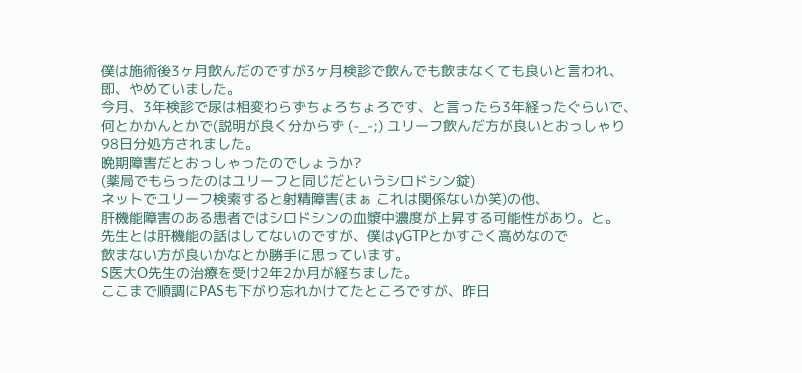僕は施術後3ヶ月飲んだのですが3ヶ月検診で飲んでも飲まなくても良いと言われ、
即、やめていました。
今月、3年検診で尿は相変わらずちょろちょろです、と言ったら3年経ったぐらいで、
何とかかんとかで(説明が良く分からず (-_-;) ユリーフ飲んだ方が良いとおっしゃり
98日分処方されました。
晩期障害だとおっしゃったのでしょうか?
(薬局でもらったのはユリーフと同じだというシロドシン錠)
ネットでユリーフ検索すると射精障害(まぁ これは関係ないか笑)の他、
肝機能障害のある患者ではシロドシンの血漿中濃度が上昇する可能性があり。と。
先生とは肝機能の話はしてないのですが、僕はγGTPとかすごく高めなので
飲まない方が良いかなとか勝手に思っています。
S医大O先生の治療を受け2年2か月が経ちました。
ここまで順調にPASも下がり忘れかけてたところですが、昨日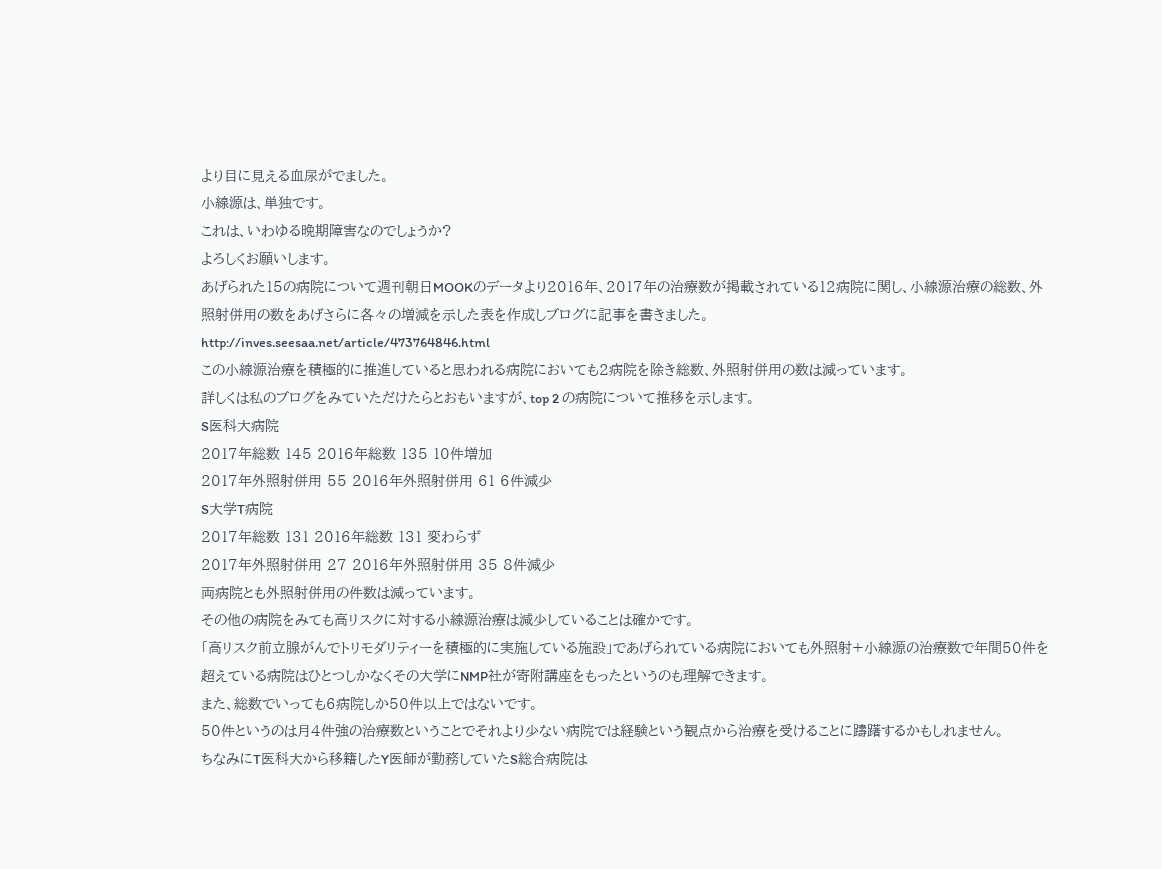より目に見える血尿がでました。
小線源は、単独です。
これは、いわゆる晩期障害なのでしょうか?
よろしくお願いします。
あげられた15の病院について週刊朝日MOOKのデータより2016年、2017年の治療数が掲載されている12病院に関し、小線源治療の総数、外照射併用の数をあげさらに各々の増減を示した表を作成しブログに記事を書きました。
http://inves.seesaa.net/article/473764846.html
この小線源治療を積極的に推進していると思われる病院においても2病院を除き総数、外照射併用の数は減っています。
詳しくは私のブログをみていただけたらとおもいますが、top 2 の病院について推移を示します。
S医科大病院
2017年総数 145 2016年総数 135 10件増加
2017年外照射併用 55 2016年外照射併用 61 6件減少
S大学T病院
2017年総数 131 2016年総数 131 変わらず
2017年外照射併用 27 2016年外照射併用 35 8件減少
両病院とも外照射併用の件数は減っています。
その他の病院をみても高リスクに対する小線源治療は減少していることは確かです。
「高リスク前立腺がんでトリモダリティーを積極的に実施している施設」であげられている病院においても外照射+小線源の治療数で年間50件を超えている病院はひとつしかなくその大学にNMP社が寄附講座をもったというのも理解できます。
また、総数でいっても6病院しか50件以上ではないです。
50件というのは月4件強の治療数ということでそれより少ない病院では経験という観点から治療を受けることに躊躇するかもしれません。
ちなみにT医科大から移籍したY医師が勤務していたS総合病院は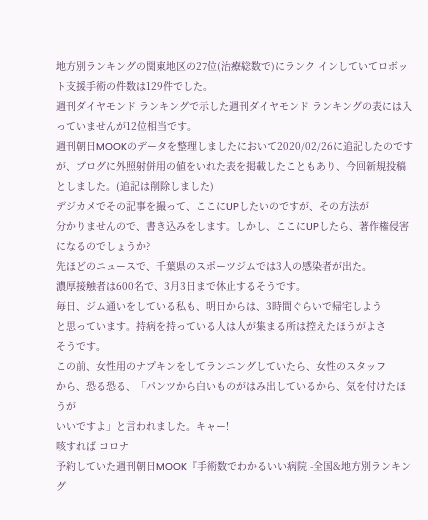地方別ランキングの関東地区の27位(治療総数で)にランク インしていてロボット支援手術の件数は129件でした。
週刊ダイヤモンド ランキングで示した週刊ダイヤモンド ランキングの表には入っていませんが12位相当です。
週刊朝日MOOKのデータを整理しましたにおいて2020/02/26に追記したのですが、ブログに外照射併用の値をいれた表を掲載したこともあり、今回新規投稿としました。(追記は削除しました)
デジカメでその記事を撮って、ここにUPしたいのですが、その方法が
分かりませんので、書き込みをします。しかし、ここにUPしたら、著作権侵害
になるのでしょうか?
先ほどのニュースで、千葉県のスポーツジムでは3人の感染者が出た。
濃厚接触者は600名で、3月3日まで休止するそうです。
毎日、ジム通いをしている私も、明日からは、3時間ぐらいで帰宅しよう
と思っています。持病を持っている人は人が集まる所は控えたほうがよさ
そうです。
この前、女性用のナプキンをしてランニングしていたら、女性のスタッフ
から、恐る恐る、「パンツから白いものがはみ出しているから、気を付けたほうが
いいですよ」と言われました。キャー!
咳すれば コロナ
予約していた週刊朝日MOOK『手術数でわかるいい病院 -全国&地方別ランキング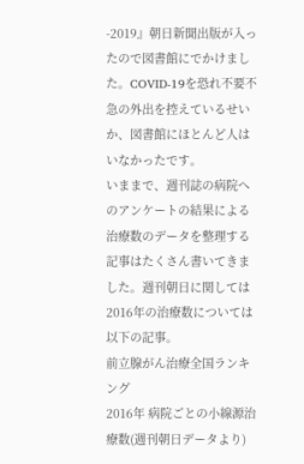-2019』朝日新聞出版が入ったので図書館にでかけました。COVID-19を恐れ不要不急の外出を控えているせいか、図書館にほとんど人はいなかったです。
いままで、週刊誌の病院へのアンケートの結果による治療数のデータを整理する記事はたくさん書いてきました。週刊朝日に関しては2016年の治療数については以下の記事。
前立腺がん治療全国ランキング
2016年 病院ごとの小線源治療数(週刊朝日データより)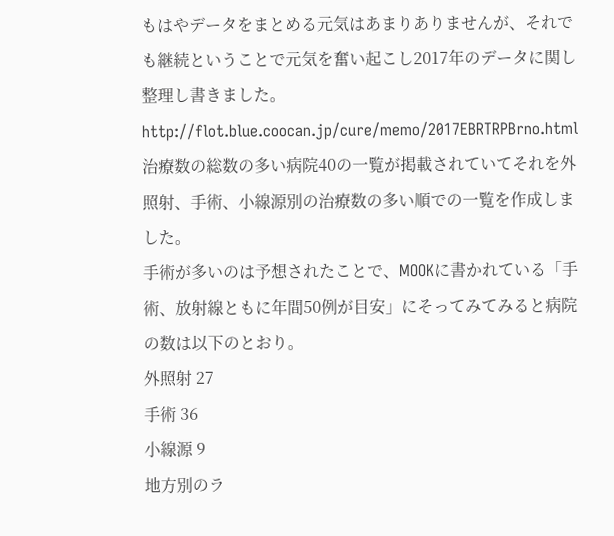もはやデータをまとめる元気はあまりありませんが、それでも継続ということで元気を奮い起こし2017年のデータに関し整理し書きました。
http://flot.blue.coocan.jp/cure/memo/2017EBRTRPBrno.html
治療数の総数の多い病院40の一覧が掲載されていてそれを外照射、手術、小線源別の治療数の多い順での一覧を作成しました。
手術が多いのは予想されたことで、MOOKに書かれている「手術、放射線ともに年間50例が目安」にそってみてみると病院の数は以下のとおり。
外照射 27
手術 36
小線源 9
地方別のラ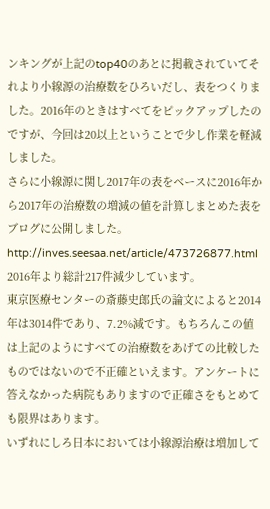ンキングが上記のtop40のあとに掲載されていてそれより小線源の治療数をひろいだし、表をつくりました。2016年のときはすべてをピックアップしたのですが、今回は20以上ということで少し作業を軽減しました。
さらに小線源に関し2017年の表をベースに2016年から2017年の治療数の増減の値を計算しまとめた表をブログに公開しました。
http://inves.seesaa.net/article/473726877.html
2016年より総計217件減少しています。
東京医療センターの斎藤史郎氏の論文によると2014年は3014件であり、7.2%減です。もちろんこの値は上記のようにすべての治療数をあげての比較したものではないので不正確といえます。アンケートに答えなかった病院もありますので正確さをもとめても限界はあります。
いずれにしろ日本においては小線源治療は増加して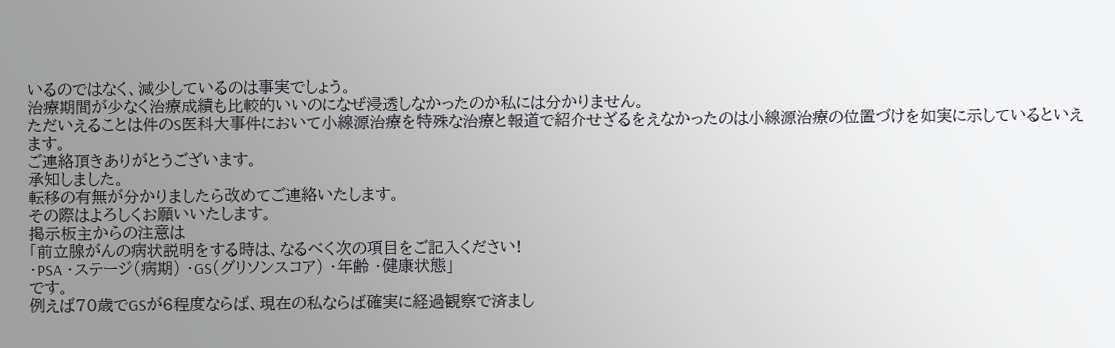いるのではなく、減少しているのは事実でしょう。
治療期間が少なく治療成績も比較的いいのになぜ浸透しなかったのか私には分かりません。
ただいえることは件のS医科大事件において小線源治療を特殊な治療と報道で紹介せざるをえなかったのは小線源治療の位置づけを如実に示しているといえます。
ご連絡頂きありがとうございます。
承知しました。
転移の有無が分かりましたら改めてご連絡いたします。
その際はよろしくお願いいたします。
掲示板主からの注意は
「前立腺がんの病状説明をする時は、なるべく次の項目をご記入ください!
・PSA ・ステージ(病期) ・GS(グリソンスコア) ・年齢 ・健康状態」
です。
例えば70歳でGSが6程度ならば、現在の私ならば確実に経過観察で済まし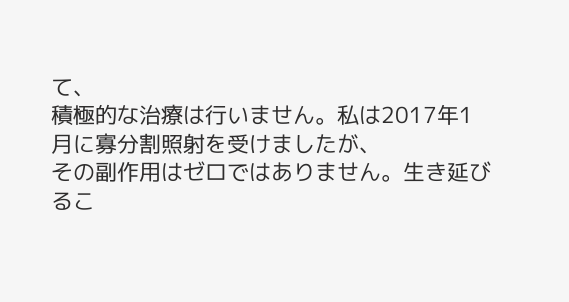て、
積極的な治療は行いません。私は2017年1月に寡分割照射を受けましたが、
その副作用はゼロではありません。生き延びるこ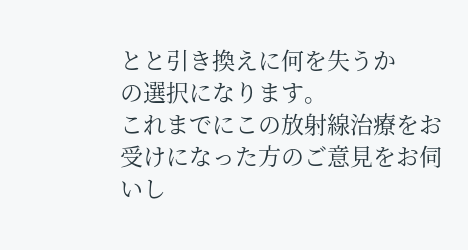とと引き換えに何を失うか
の選択になります。
これまでにこの放射線治療をお受けになった方のご意見をお伺いし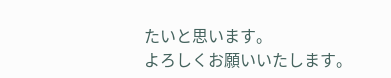たいと思います。
よろしくお願いいたします。